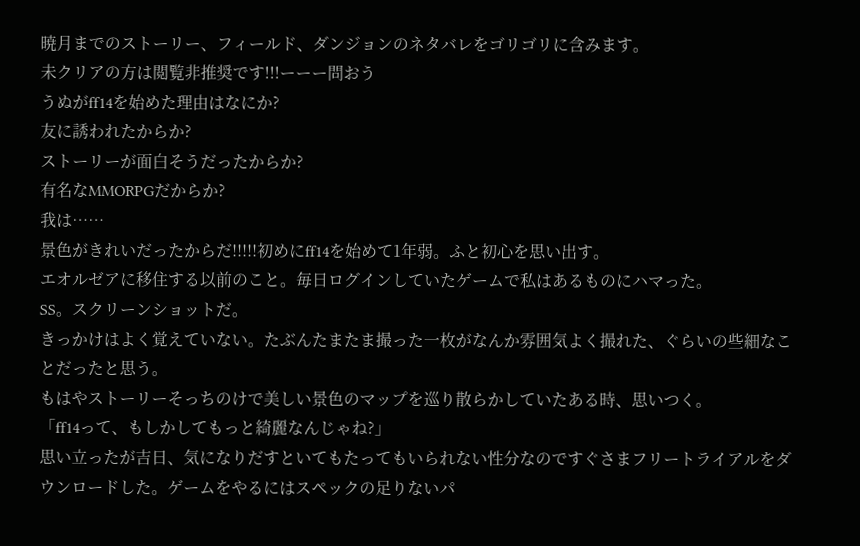暁月までのストーリー、フィールド、ダンジョンのネタバレをゴリゴリに含みます。
未クリアの方は閲覧非推奨です!!!ーーー問おう
うぬがff14を始めた理由はなにか?
友に誘われたからか?
ストーリーが面白そうだったからか?
有名なMMORPGだからか?
我は……
景色がきれいだったからだ!!!!!初めにff14を始めて1年弱。ふと初心を思い出す。
エオルゼアに移住する以前のこと。毎日ログインしていたゲームで私はあるものにハマった。
SS。スクリーンショットだ。
きっかけはよく覚えていない。たぶんたまたま撮った一枚がなんか雰囲気よく撮れた、ぐらいの些細なことだったと思う。
もはやストーリーそっちのけで美しい景色のマップを巡り散らかしていたある時、思いつく。
「ff14って、もしかしてもっと綺麗なんじゃね?」
思い立ったが吉日、気になりだすといてもたってもいられない性分なのですぐさまフリートライアルをダウンロードした。ゲームをやるにはスペックの足りないパ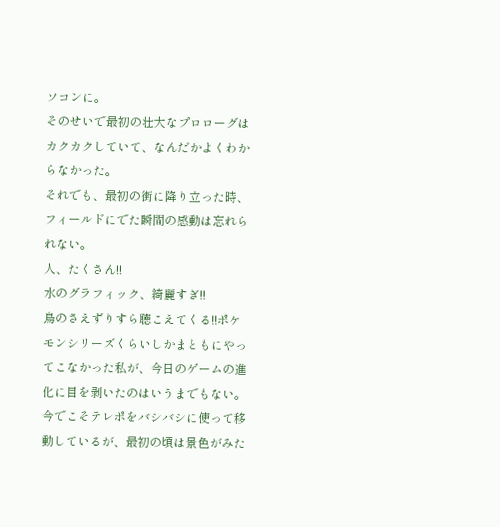ソコンに。
そのせいで最初の壮大なプロローグはカクカクしていて、なんだかよくわからなかった。
それでも、最初の街に降り立った時、フィールドにでた瞬間の感動は忘れられない。
人、たくさん!!
水のグラフィック、綺麗すぎ!!
鳥のさえずりすら聴こえてくる!!ポケモンシリーズくらいしかまともにやってこなかった私が、今日のゲームの進化に目を剥いたのはいうまでもない。
今でこそテレポをバシバシに使って移動しているが、最初の頃は景色がみた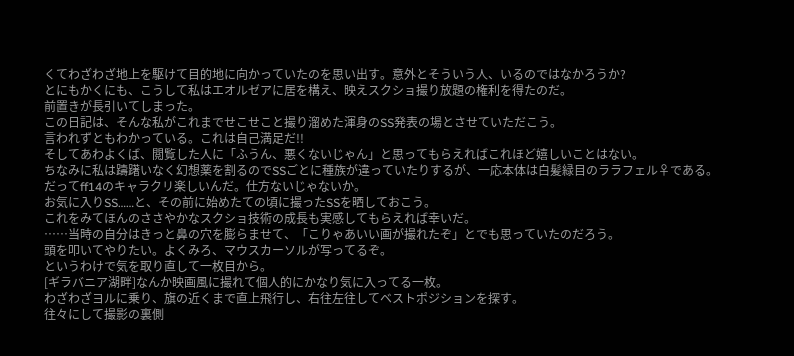くてわざわざ地上を駆けて目的地に向かっていたのを思い出す。意外とそういう人、いるのではなかろうか?
とにもかくにも、こうして私はエオルゼアに居を構え、映えスクショ撮り放題の権利を得たのだ。
前置きが長引いてしまった。
この日記は、そんな私がこれまでせこせこと撮り溜めた渾身のSS発表の場とさせていただこう。
言われずともわかっている。これは自己満足だ!!
そしてあわよくば、閲覧した人に「ふうん、悪くないじゃん」と思ってもらえればこれほど嬉しいことはない。
ちなみに私は躊躇いなく幻想薬を割るのでSSごとに種族が違っていたりするが、一応本体は白髪緑目のララフェル♀である。
だってff14のキャラクリ楽しいんだ。仕方ないじゃないか。
お気に入りSS……と、その前に始めたての頃に撮ったSSを晒しておこう。
これをみてほんのささやかなスクショ技術の成長も実感してもらえれば幸いだ。
……当時の自分はきっと鼻の穴を膨らませて、「こりゃあいい画が撮れたぞ」とでも思っていたのだろう。
頭を叩いてやりたい。よくみろ、マウスカーソルが写ってるぞ。
というわけで気を取り直して一枚目から。
[ギラバニア湖畔]なんか映画風に撮れて個人的にかなり気に入ってる一枚。
わざわざヨルに乗り、旗の近くまで直上飛行し、右往左往してベストポジションを探す。
往々にして撮影の裏側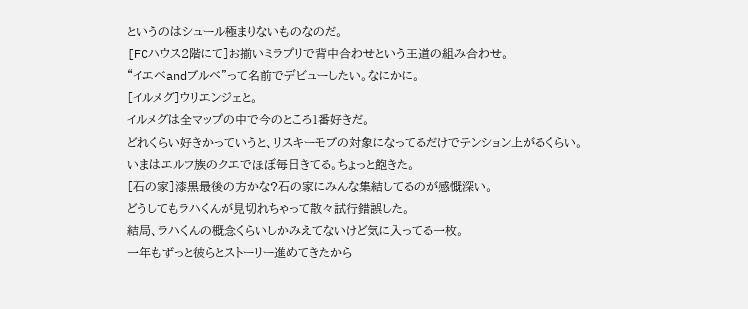というのはシュール極まりないものなのだ。
[FCハウス2階にて]お揃いミラプリで背中合わせという王道の組み合わせ。
“イエベandブルベ”って名前でデビューしたい。なにかに。
[イルメグ]ウリエンジェと。
イルメグは全マップの中で今のところ1番好きだ。
どれくらい好きかっていうと、リスキーモブの対象になってるだけでテンション上がるくらい。
いまはエルフ族のクエでほぼ毎日きてる。ちょっと飽きた。
[石の家]漆黒最後の方かな?石の家にみんな集結してるのが感慨深い。
どうしてもラハくんが見切れちゃって散々試行錯誤した。
結局、ラハくんの概念くらいしかみえてないけど気に入ってる一枚。
一年もずっと彼らとストーリー進めてきたから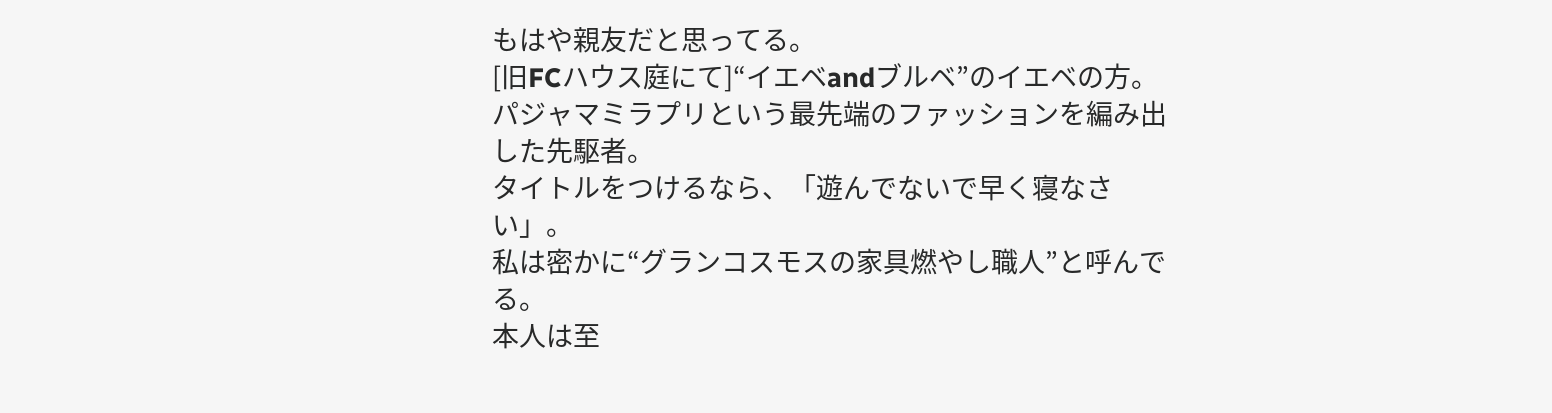もはや親友だと思ってる。
[旧FCハウス庭にて]“イエベandブルベ”のイエベの方。
パジャマミラプリという最先端のファッションを編み出した先駆者。
タイトルをつけるなら、「遊んでないで早く寝なさい」。
私は密かに“グランコスモスの家具燃やし職人”と呼んでる。
本人は至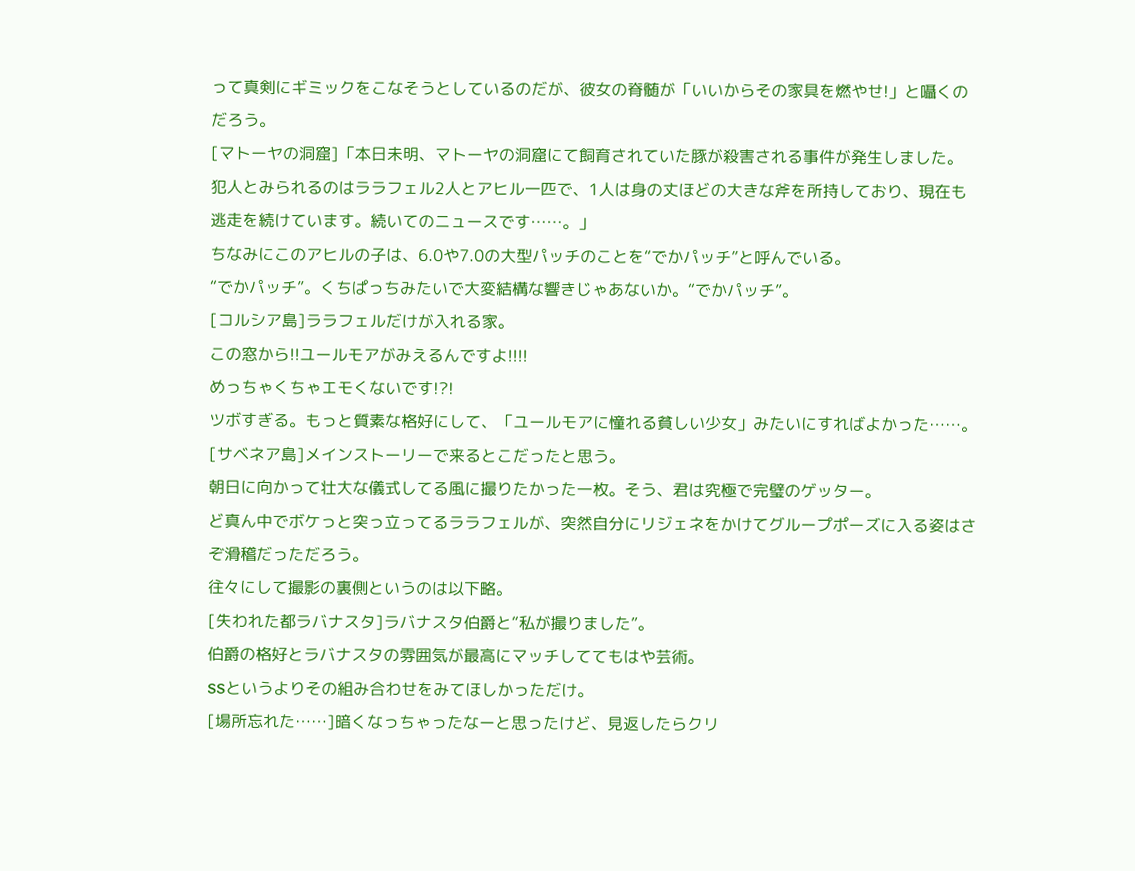って真剣にギミックをこなそうとしているのだが、彼女の脊髄が「いいからその家具を燃やせ!」と囁くのだろう。
[マトーヤの洞窟]「本日未明、マトーヤの洞窟にて飼育されていた豚が殺害される事件が発生しました。
犯人とみられるのはララフェル2人とアヒル一匹で、1人は身の丈ほどの大きな斧を所持しており、現在も逃走を続けています。続いてのニュースです……。」
ちなみにこのアヒルの子は、6.0や7.0の大型パッチのことを“でかパッチ”と呼んでいる。
“でかパッチ”。くちぱっちみたいで大変結構な響きじゃあないか。“でかパッチ”。
[コルシア島]ララフェルだけが入れる家。
この窓から!!ユールモアがみえるんですよ!!!!
めっちゃくちゃエモくないです!?!
ツボすぎる。もっと質素な格好にして、「ユールモアに憧れる貧しい少女」みたいにすればよかった……。
[サベネア島]メインストーリーで来るとこだったと思う。
朝日に向かって壮大な儀式してる風に撮りたかった一枚。そう、君は究極で完璧のゲッター。
ど真ん中でボケっと突っ立ってるララフェルが、突然自分にリジェネをかけてグループポーズに入る姿はさぞ滑稽だっただろう。
往々にして撮影の裏側というのは以下略。
[失われた都ラバナスタ]ラバナスタ伯爵と“私が撮りました”。
伯爵の格好とラバナスタの雰囲気が最高にマッチしててもはや芸術。
SSというよりその組み合わせをみてほしかっただけ。
[場所忘れた……]暗くなっちゃったなーと思ったけど、見返したらクリ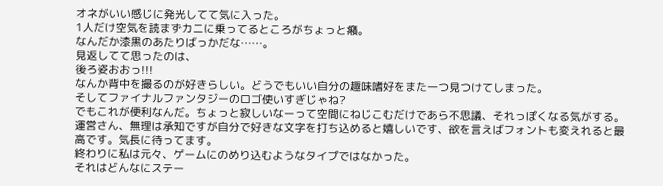オネがいい感じに発光してて気に入った。
1人だけ空気を読まずカニに乗ってるところがちょっと癪。
なんだか漆黒のあたりばっかだな……。
見返してて思ったのは、
後ろ姿おおっ!!!
なんか背中を撮るのが好きらしい。どうでもいい自分の趣味嗜好をまた一つ見つけてしまった。
そしてファイナルファンタジーのロゴ使いすぎじゃね?
でもこれが便利なんだ。ちょっと寂しいなーって空間にねじこむだけであら不思議、それっぽくなる気がする。
運営さん、無理は承知ですが自分で好きな文字を打ち込めると嬉しいです、欲を言えばフォントも変えれると最高です。気長に待ってます。
終わりに私は元々、ゲームにのめり込むようなタイプではなかった。
それはどんなにステー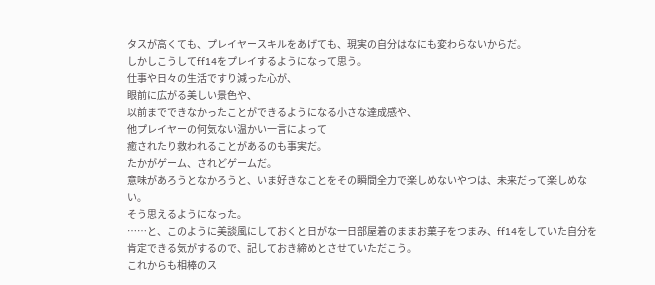タスが高くても、プレイヤースキルをあげても、現実の自分はなにも変わらないからだ。
しかしこうしてff14をプレイするようになって思う。
仕事や日々の生活ですり減った心が、
眼前に広がる美しい景色や、
以前までできなかったことができるようになる小さな達成感や、
他プレイヤーの何気ない温かい一言によって
癒されたり救われることがあるのも事実だ。
たかがゲーム、されどゲームだ。
意味があろうとなかろうと、いま好きなことをその瞬間全力で楽しめないやつは、未来だって楽しめない。
そう思えるようになった。
……と、このように美談風にしておくと日がな一日部屋着のままお菓子をつまみ、ff14をしていた自分を肯定できる気がするので、記しておき締めとさせていただこう。
これからも相棒のス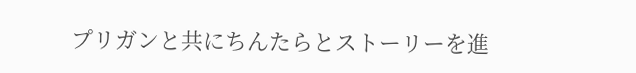プリガンと共にちんたらとストーリーを進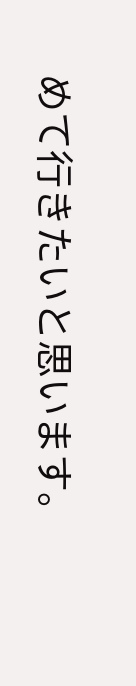めて行きたいと思います。